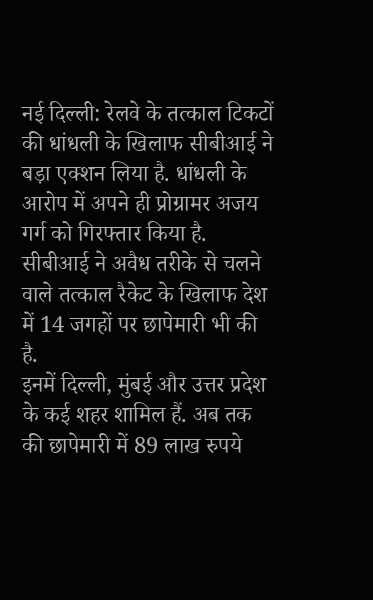नई दिल्ली: रेलवे के तत्काल टिकटों की धांधली के खिलाफ सीबीआई ने बड़ा एक्शन लिया है. धांधली के आरोप में अपने ही प्रोग्रामर अजय गर्ग को गिरफ्तार किया है. सीबीआई ने अवैध तरीके से चलने वाले तत्काल रैकेट के खिलाफ देश में 14 जगहों पर छापेमारी भी की है.
इनमें दिल्ली, मुंबई और उत्तर प्रदेश के कई शहर शामिल हैं. अब तक की छापेमारी में 89 लाख रुपये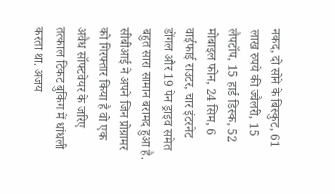नकद, दो सोने के बिस्कुट, 61 लाख रुपये की ज्वैलरी, 15 लैपटॉप, 15 हार्ड डिस्क, 52 मोबाइल फोन, 24 सिम, 6 वाईफाई राउटर, चार इंटरनेट डोंगल और 19 पेन ड्राइव समेत बहुत सारा सामान बरामद हुआ है.
सीबीआई ने अपने जिन प्रोग्रामर को गिरफ्तार किया है वो एक अवैध सॉफ्टवेयर के जरिए तत्काल टिकट बुकिंग में धांधली करता था. अजय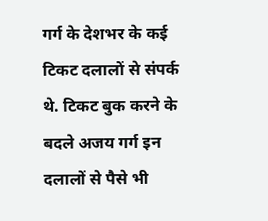गर्ग के देशभर के कई टिकट दलालों से संपर्क थे. टिकट बुक करने के बदले अजय गर्ग इन दलालों से पैसे भी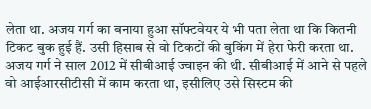लेता था. अजय गर्ग का बनाया हुआ सॉफ्टवेयर ये भी पता लेता था कि कितनी टिकट बुक हुई हैं. उसी हिसाब से वो टिकटों की बुकिंग में हेरा फेरी करता था.
अजय गर्ग ने साल 2012 में सीबीआई ज्वाइन की थी. सीबीआई में आने से पहले वो आईआरसीटीसी में काम करता था, इसीलिए उसे सिस्टम की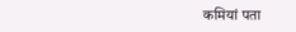कमियां पता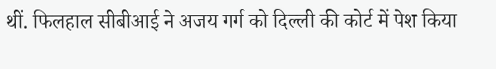थीं. फिलहाल सीबीआई ने अजय गर्ग को दिल्ली की कोर्ट में पेश किया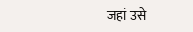जहां उसे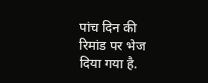पांच दिन की रिमांड पर भेज दिया गया है.